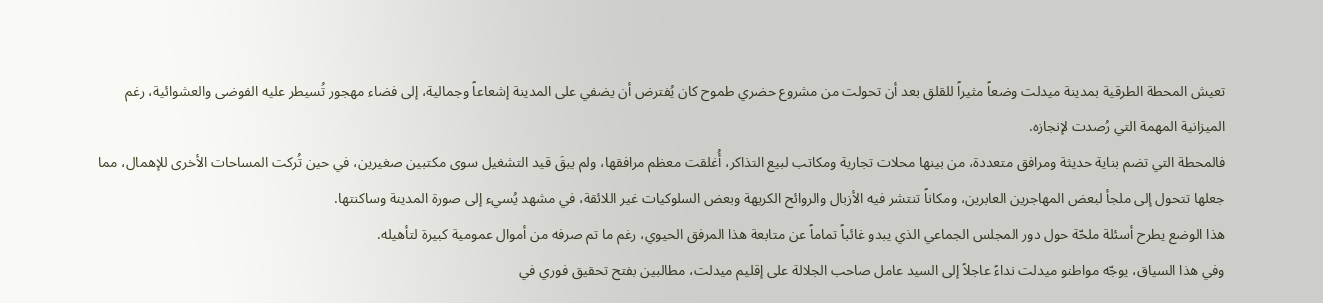تعيش المحطة الطرقية بمدينة ميدلت وضعاً مثيراً للقلق بعد أن تحولت من مشروع حضري طموح كان يُفترض أن يضفي على المدينة إشعاعاً وجمالية، إلى فضاء مهجور تُسيطر عليه الفوضى والعشوائية، رغم الميزانية المهمة التي رُصدت لإنجازه.
فالمحطة التي تضم بناية حديثة ومرافق متعددة، من بينها محلات تجارية ومكاتب لبيع التذاكر، أُغلقت معظم مرافقها، ولم يبقَ قيد التشغيل سوى مكتبين صغيرين، في حين تُركت المساحات الأخرى للإهمال، مما جعلها تتحول إلى ملجأ لبعض المهاجرين العابرين، ومكاناً تنتشر فيه الأزبال والروائح الكريهة وبعض السلوكيات غير اللائقة، في مشهد يُسيء إلى صورة المدينة وساكنتها.
هذا الوضع يطرح أسئلة ملحّة حول دور المجلس الجماعي الذي يبدو غائباً تماماً عن متابعة هذا المرفق الحيوي، رغم ما تم صرفه من أموال عمومية كبيرة لتأهيله.
وفي هذا السياق، يوجّه مواطنو ميدلت نداءً عاجلاً إلى السيد عامل صاحب الجلالة على إقليم ميدلت، مطالبين بفتح تحقيق فوري في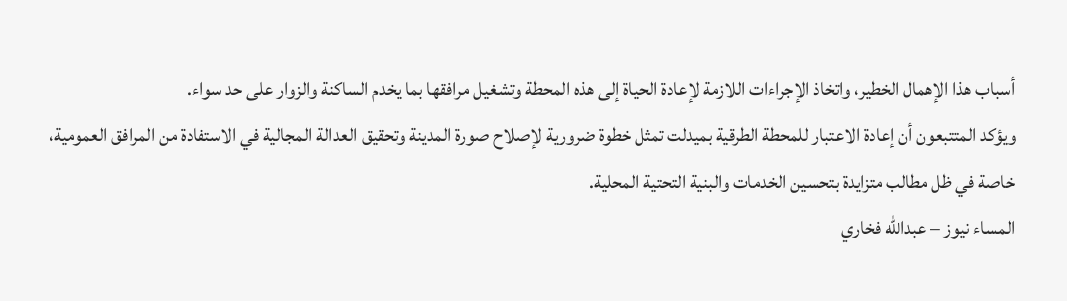أسباب هذا الإهمال الخطير، واتخاذ الإجراءات اللازمة لإعادة الحياة إلى هذه المحطة وتشغيل مرافقها بما يخدم الساكنة والزوار على حد سواء.
ويؤكد المتتبعون أن إعادة الاعتبار للمحطة الطرقية بميدلت تمثل خطوة ضرورية لإصلاح صورة المدينة وتحقيق العدالة المجالية في الاستفادة من المرافق العمومية، خاصة في ظل مطالب متزايدة بتحسين الخدمات والبنية التحتية المحلية.
المساء نيوز – عبدالله فخاري